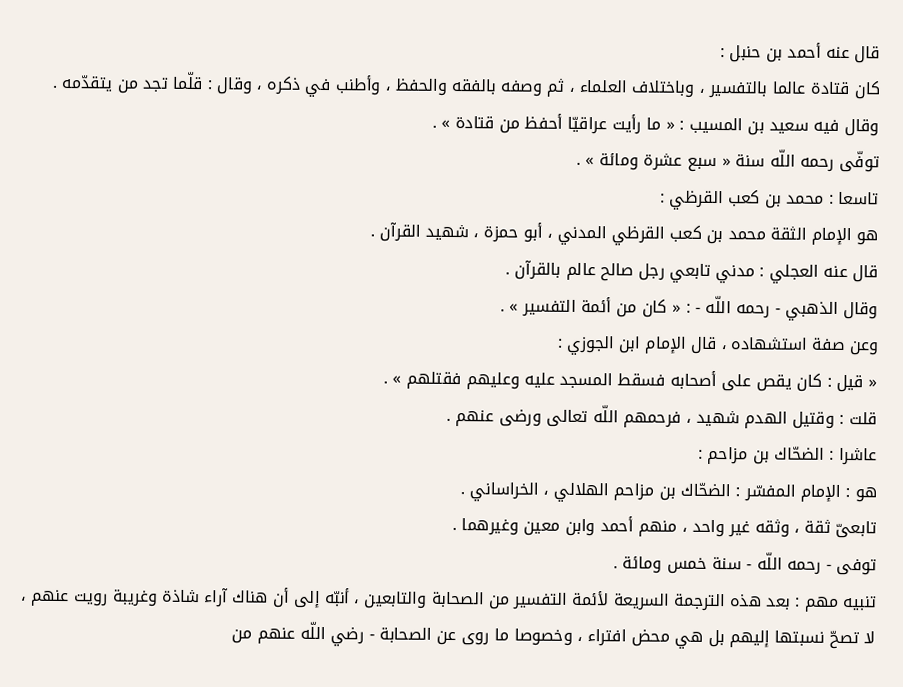قال عنه أحمد بن حنبل :
كان قتادة عالما بالتفسير ، وباختلاف العلماء ، ثم وصفه بالفقه والحفظ ، وأطنب في ذكره ، وقال : قلّما تجد من يتقدّمه .
وقال فيه سعيد بن المسيب : « ما رأيت عراقيّا أحفظ من قتادة » .
توفّى رحمه اللّه سنة « سبع عشرة ومائة » .
تاسعا : محمد بن كعب القرظي :
هو الإمام الثقة محمد بن كعب القرظي المدني ، أبو حمزة ، شهيد القرآن .
قال عنه العجلي : مدني تابعي رجل صالح عالم بالقرآن .
وقال الذهبي - رحمه اللّه - : « كان من أئمة التفسير » .
وعن صفة استشهاده ، قال الإمام ابن الجوزي :
« قيل : كان يقص على أصحابه فسقط المسجد عليه وعليهم فقتلهم » .
قلت : وقتيل الهدم شهيد ، فرحمهم اللّه تعالى ورضى عنهم .
عاشرا : الضحّاك بن مزاحم :
هو : الإمام المفسّر : الضحّاك بن مزاحم الهلالي ، الخراساني .
تابعىّ ثقة ، وثقه غير واحد ، منهم أحمد وابن معين وغيرهما .
توفى - رحمه اللّه - سنة خمس ومائة .
تنبيه مهم : بعد هذه الترجمة السريعة لأئمة التفسير من الصحابة والتابعين ، أنبّه إلى أن هناك آراء شاذة وغريبة رويت عنهم ، لا تصحّ نسبتها إليهم بل هي محض افتراء ، وخصوصا ما روى عن الصحابة - رضي اللّه عنهم من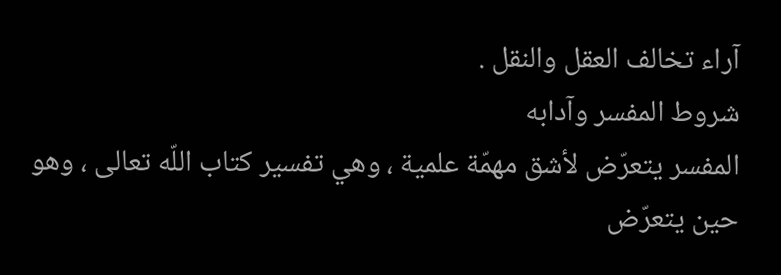آراء تخالف العقل والنقل .
شروط المفسر وآدابه
المفسر يتعرّض لأشق مهمّة علمية ، وهي تفسير كتاب اللّه تعالى ، وهو حين يتعرّض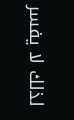لذلك لا يفسر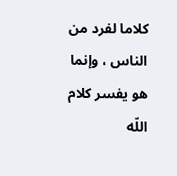كلاما لفرد من الناس ، وإنما هو يفسر كلام اللّه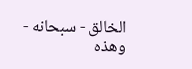الخالق - سبحانه - وهذه